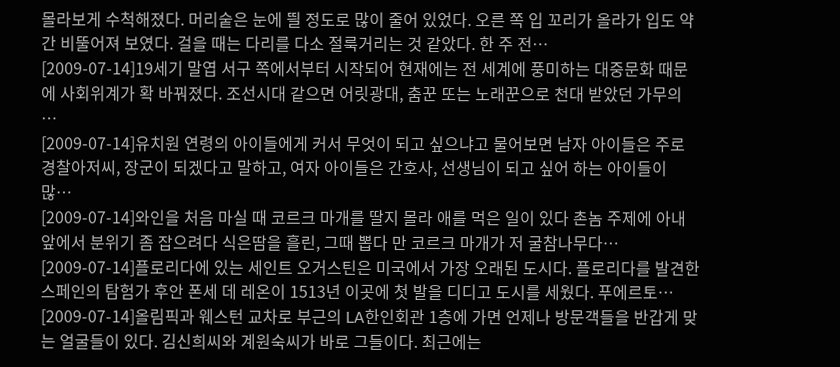몰라보게 수척해졌다. 머리숱은 눈에 띌 정도로 많이 줄어 있었다. 오른 쪽 입 꼬리가 올라가 입도 약간 비뚤어져 보였다. 걸을 때는 다리를 다소 절룩거리는 것 같았다. 한 주 전…
[2009-07-14]19세기 말엽 서구 쪽에서부터 시작되어 현재에는 전 세계에 풍미하는 대중문화 때문에 사회위계가 확 바꿔졌다. 조선시대 같으면 어릿광대, 춤꾼 또는 노래꾼으로 천대 받았던 가무의 …
[2009-07-14]유치원 연령의 아이들에게 커서 무엇이 되고 싶으냐고 물어보면 남자 아이들은 주로 경찰아저씨, 장군이 되겠다고 말하고, 여자 아이들은 간호사, 선생님이 되고 싶어 하는 아이들이 많…
[2009-07-14]와인을 처음 마실 때 코르크 마개를 딸지 몰라 애를 먹은 일이 있다 촌놈 주제에 아내 앞에서 분위기 좀 잡으려다 식은땀을 흘린, 그때 뽑다 만 코르크 마개가 저 굴참나무다…
[2009-07-14]플로리다에 있는 세인트 오거스틴은 미국에서 가장 오래된 도시다. 플로리다를 발견한 스페인의 탐험가 후안 폰세 데 레온이 1513년 이곳에 첫 발을 디디고 도시를 세웠다. 푸에르토…
[2009-07-14]올림픽과 웨스턴 교차로 부근의 LA한인회관 1층에 가면 언제나 방문객들을 반갑게 맞는 얼굴들이 있다. 김신희씨와 계원숙씨가 바로 그들이다. 최근에는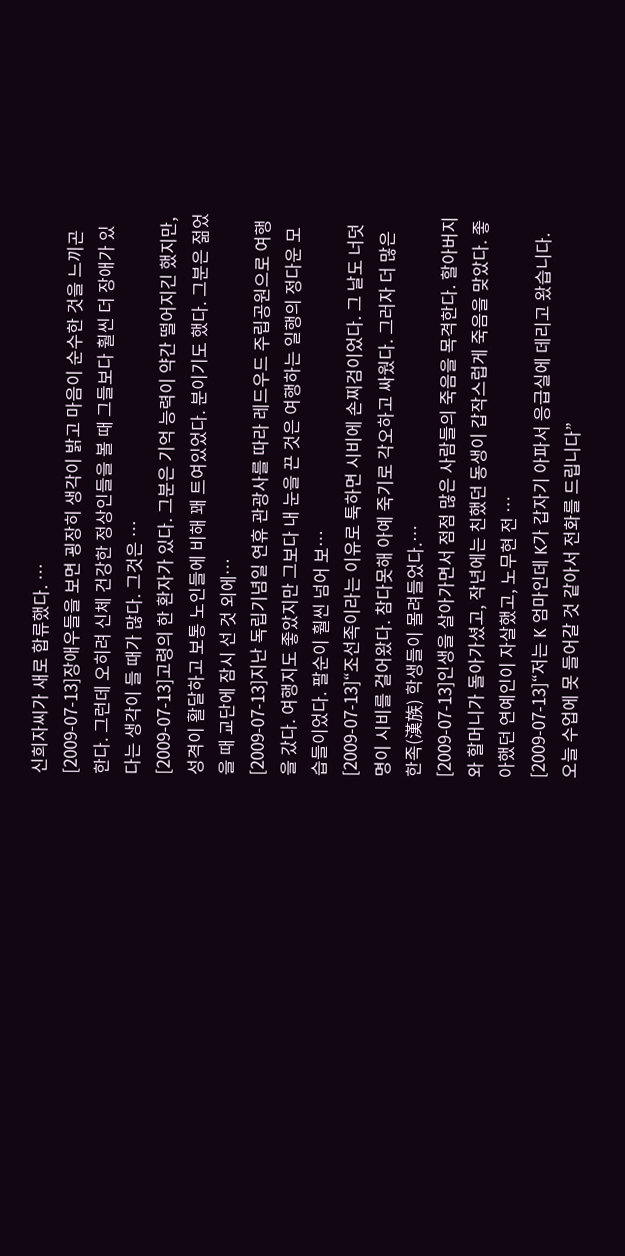신희자씨가 새로 합류했다. …
[2009-07-13]장애우들을 보면 굉장히 생각이 밝고 마음이 순수한 것을 느끼곤 한다. 그런데 오히려 신체 건강한 정상인들을 볼 때 그들보다 훨씬 더 장애가 있다는 생각이 들 때가 많다. 그것은 …
[2009-07-13]고령의 한 환자가 있다. 그분은 기억 능력이 약간 떨어지긴 했지만, 성격이 활달하고 보통 노인들에 비해 꽤 트여있었다. 분이기도 했다. 그분은 젊었을 때 교단에 잠시 선 것 외에…
[2009-07-13]지난 독립기념일 연휴 관광사를 따라 레드우드 주립공원으로 여행을 갔다. 여행지도 좋았지만 그보다 내 눈을 끈 것은 여행하는 일행의 정다운 모습들이었다. 팔순이 훨씬 넘어 보…
[2009-07-13]“조선족이라는 이유로 툭하면 시비에 손찌검이었다. 그 날도 너덧 명이 시비를 걸어왔다. 참다못해 아예 죽기로 각오하고 싸웠다. 그러자 더 많은 한족(漢族) 학생들이 몰려들었다.…
[2009-07-13]인생을 살아가면서 점점 많은 사람들의 죽음을 목격한다. 할아버지와 할머니가 돌아가셨고, 작년에는 친했던 동생이 갑작스럽게 죽음을 맞았다. 좋아했던 연예인이 자살했고, 노무현 전 …
[2009-07-13]“저는 K 엄마인데 K가 갑자기 아파서 응급실에 데리고 왔습니다. 오늘 수업에 못 들어갈 것 같아서 전화를 드립니다”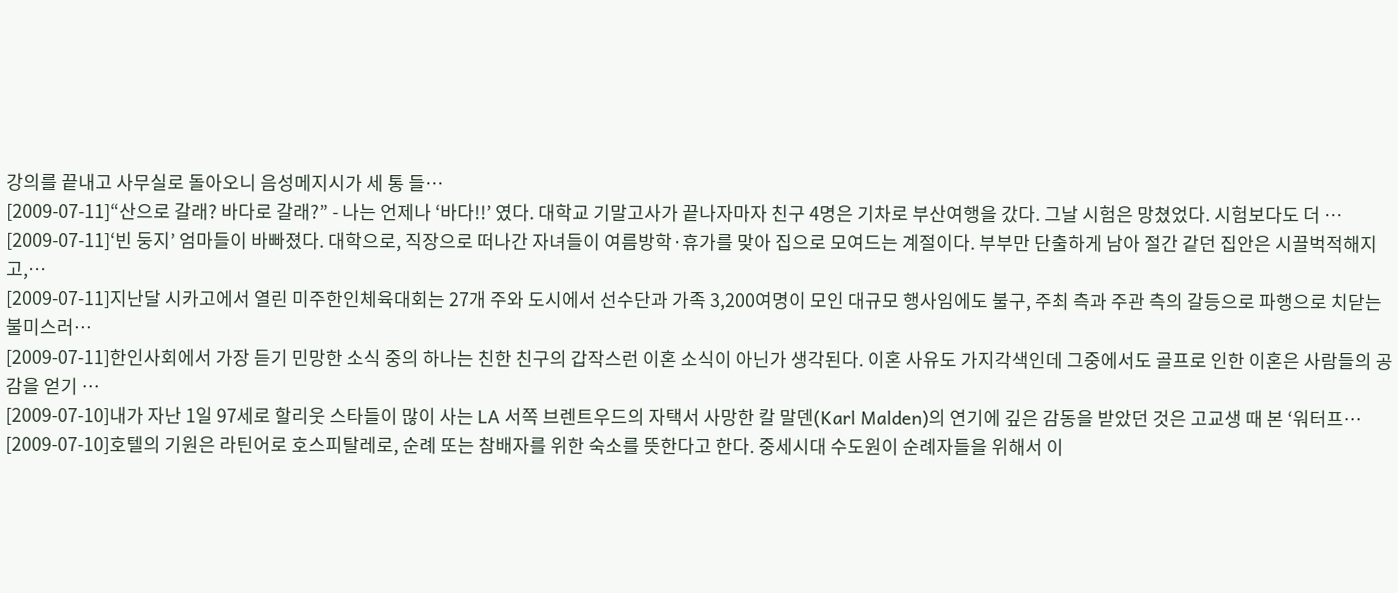강의를 끝내고 사무실로 돌아오니 음성메지시가 세 통 들…
[2009-07-11]“산으로 갈래? 바다로 갈래?” - 나는 언제나 ‘바다!!’ 였다. 대학교 기말고사가 끝나자마자 친구 4명은 기차로 부산여행을 갔다. 그날 시험은 망쳤었다. 시험보다도 더 …
[2009-07-11]‘빈 둥지’ 엄마들이 바빠졌다. 대학으로, 직장으로 떠나간 자녀들이 여름방학·휴가를 맞아 집으로 모여드는 계절이다. 부부만 단출하게 남아 절간 같던 집안은 시끌벅적해지고,…
[2009-07-11]지난달 시카고에서 열린 미주한인체육대회는 27개 주와 도시에서 선수단과 가족 3,200여명이 모인 대규모 행사임에도 불구, 주최 측과 주관 측의 갈등으로 파행으로 치닫는 불미스러…
[2009-07-11]한인사회에서 가장 듣기 민망한 소식 중의 하나는 친한 친구의 갑작스런 이혼 소식이 아닌가 생각된다. 이혼 사유도 가지각색인데 그중에서도 골프로 인한 이혼은 사람들의 공감을 얻기 …
[2009-07-10]내가 자난 1일 97세로 할리웃 스타들이 많이 사는 LA 서쪽 브렌트우드의 자택서 사망한 칼 말덴(Karl Malden)의 연기에 깊은 감동을 받았던 것은 고교생 때 본 ‘워터프…
[2009-07-10]호텔의 기원은 라틴어로 호스피탈레로, 순례 또는 참배자를 위한 숙소를 뜻한다고 한다. 중세시대 수도원이 순례자들을 위해서 이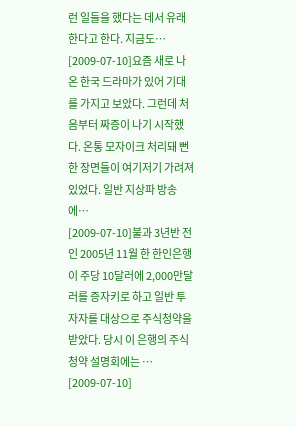런 일들을 했다는 데서 유래한다고 한다. 지금도…
[2009-07-10]요즘 새로 나온 한국 드라마가 있어 기대를 가지고 보았다. 그런데 처음부터 짜증이 나기 시작했다. 온통 모자이크 처리돼 뻔한 장면들이 여기저기 가려져 있었다. 일반 지상파 방송에…
[2009-07-10]불과 3년반 전인 2005년 11월 한 한인은행이 주당 10달러에 2,000만달러를 증자키로 하고 일반 투자자를 대상으로 주식청약을 받았다. 당시 이 은행의 주식청약 설명회에는 …
[2009-07-10]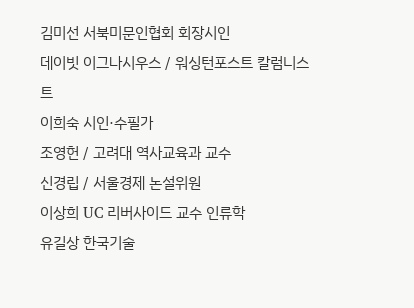김미선 서북미문인협회 회장시인
데이빗 이그나시우스 / 워싱턴포스트 칼럼니스트
이희숙 시인·수필가
조영헌 / 고려대 역사교육과 교수
신경립 / 서울경제 논설위원
이상희 UC 리버사이드 교수 인류학
유길상 한국기술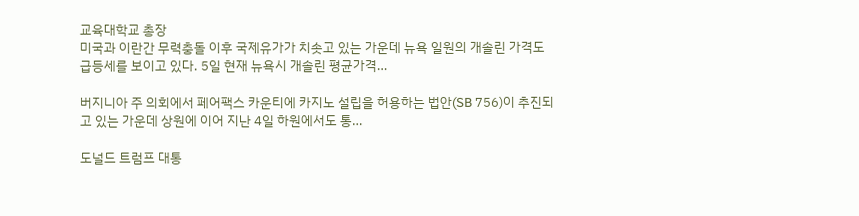교육대학교 총장
미국과 이란간 무력충돌 이후 국제유가가 치솟고 있는 가운데 뉴욕 일원의 개솔린 가격도 급등세를 보이고 있다. 5일 현재 뉴욕시 개솔린 평균가격…

버지니아 주 의회에서 페어팩스 카운티에 카지노 설립을 허용하는 법안(SB 756)이 추진되고 있는 가운데 상원에 이어 지난 4일 하원에서도 통…

도널드 트럼프 대통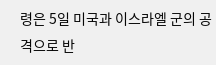령은 5일 미국과 이스라엘 군의 공격으로 반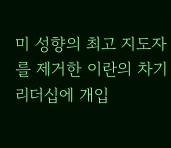미 성향의 최고 지도자를 제거한 이란의 차기 리더십에 개입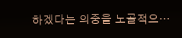하겠다는 의중을 노골적으…